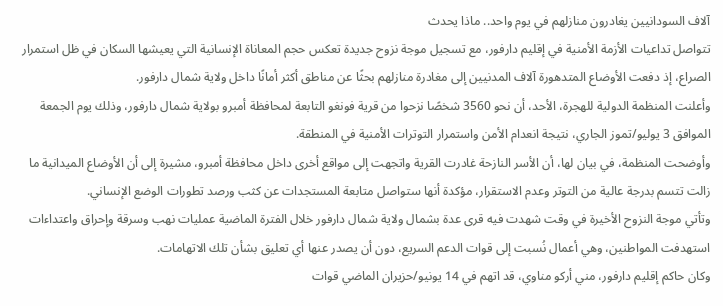آلاف السودانيين يغادرون منازلهم في يوم واحد.. ماذا يحدث
تتواصل تداعيات الأزمة الأمنية في إقليم دارفور، مع تسجيل موجة نزوح جديدة تعكس حجم المعاناة الإنسانية التي يعيشها السكان في ظل استمرار الصراع، إذ دفعت الأوضاع المتدهورة آلاف المدنيين إلى مغادرة منازلهم بحثًا عن مناطق أكثر أمانًا داخل ولاية شمال دارفور.
وأعلنت المنظمة الدولية للهجرة، الأحد، أن نحو 3560 شخصًا نزحوا من قرية فونغو التابعة لمحافظة أمبرو بولاية شمال دارفور، وذلك يوم الجمعة الموافق 3 يوليو/تموز الجاري، نتيجة انعدام الأمن واستمرار التوترات الأمنية في المنطقة.
وأوضحت المنظمة، في بيان لها، أن الأسر النازحة غادرت القرية واتجهت إلى مواقع أخرى داخل محافظة أمبرو، مشيرة إلى أن الأوضاع الميدانية ما زالت تتسم بدرجة عالية من التوتر وعدم الاستقرار، مؤكدة أنها ستواصل متابعة المستجدات عن كثب ورصد تطورات الوضع الإنساني.
وتأتي موجة النزوح الأخيرة في وقت شهدت فيه قرى عدة بشمال ولاية شمال دارفور خلال الفترة الماضية عمليات نهب وسرقة وإحراق واعتداءات استهدفت المواطنين، وهي أعمال نُسبت إلى قوات الدعم السريع، دون أن يصدر عنها أي تعليق بشأن تلك الاتهامات.
وكان حاكم إقليم دارفور، مني أركو مناوي، قد اتهم في 14 يونيو/حزيران الماضي قوات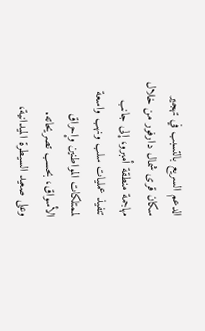الدعم السريع بالتسبب في تهجير سكان قرى شمال دارفور من خلال مهاجمة منطقة أمبرو، إلى جانب تنفيذ عمليات سلب ونهب واسعة لممتلكات المواطنين وإحراق الأسواق، بحسب تصريحاته.
وعلى صعيد السيطرة الميدانية،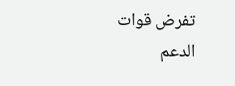تفرض قوات الدعم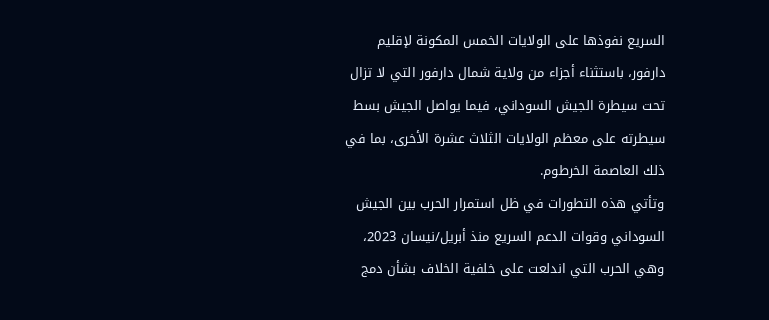السريع نفوذها على الولايات الخمس المكونة لإقليم دارفور، باستثناء أجزاء من ولاية شمال دارفور التي لا تزال تحت سيطرة الجيش السوداني، فيما يواصل الجيش بسط سيطرته على معظم الولايات الثلاث عشرة الأخرى، بما في ذلك العاصمة الخرطوم.
وتأتي هذه التطورات في ظل استمرار الحرب بين الجيش السوداني وقوات الدعم السريع منذ أبريل/نيسان 2023، وهي الحرب التي اندلعت على خلفية الخلاف بشأن دمج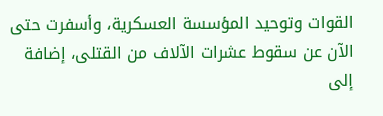القوات وتوحيد المؤسسة العسكرية، وأسفرت حتى الآن عن سقوط عشرات الآلاف من القتلى، إضافة إلى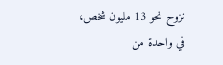نزوح نحو 13 مليون شخص، في واحدة من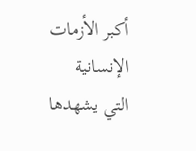أكبر الأزمات الإنسانية التي يشهدها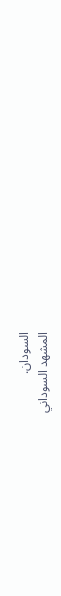السودان.
المشهد السوداني